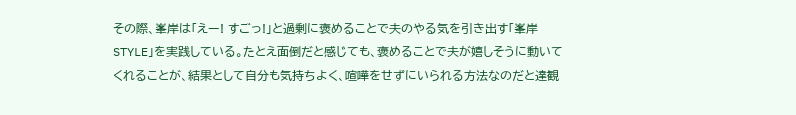その際、峯岸は「えー! すごっ!」と過剰に褒めることで夫のやる気を引き出す「峯岸STYLE」を実践している。たとえ面倒だと感じても、褒めることで夫が嬉しそうに動いてくれることが、結果として自分も気持ちよく、喧嘩をせずにいられる方法なのだと達観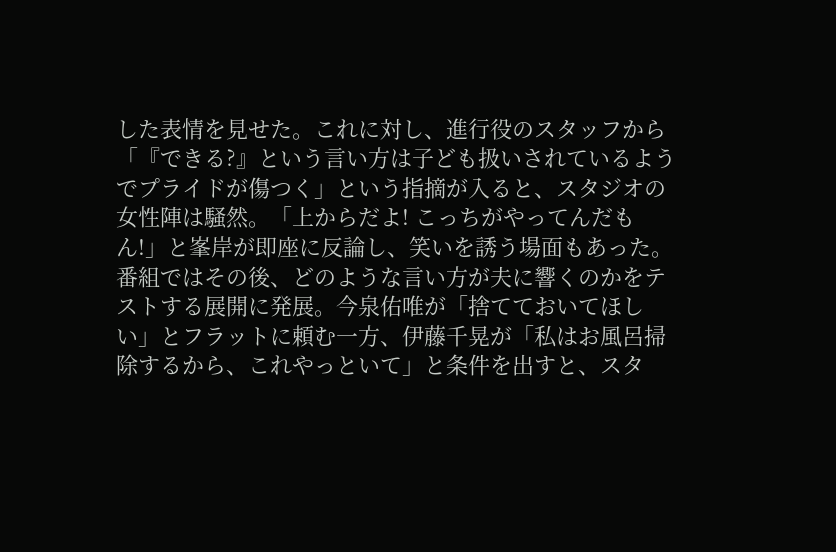した表情を見せた。これに対し、進行役のスタッフから「『できる?』という言い方は子ども扱いされているようでプライドが傷つく」という指摘が入ると、スタジオの女性陣は騒然。「上からだよ! こっちがやってんだもん!」と峯岸が即座に反論し、笑いを誘う場面もあった。
番組ではその後、どのような言い方が夫に響くのかをテストする展開に発展。今泉佑唯が「捨てておいてほしい」とフラットに頼む一方、伊藤千晃が「私はお風呂掃除するから、これやっといて」と条件を出すと、スタ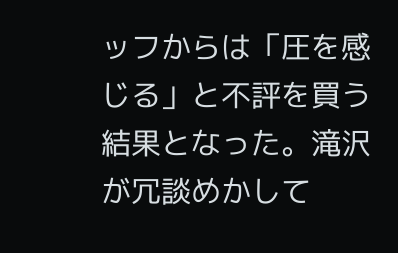ッフからは「圧を感じる」と不評を買う結果となった。滝沢が冗談めかして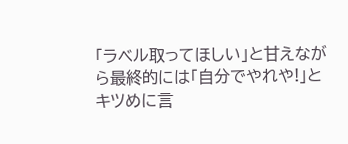「ラベル取ってほしい」と甘えながら最終的には「自分でやれや!」とキツめに言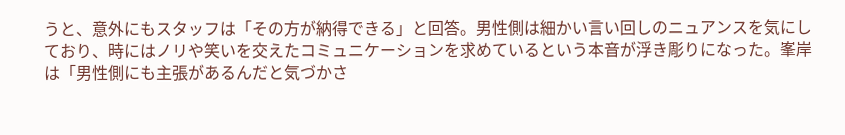うと、意外にもスタッフは「その方が納得できる」と回答。男性側は細かい言い回しのニュアンスを気にしており、時にはノリや笑いを交えたコミュニケーションを求めているという本音が浮き彫りになった。峯岸は「男性側にも主張があるんだと気づかさ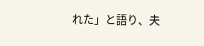れた」と語り、夫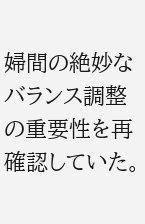婦間の絶妙なバランス調整の重要性を再確認していた。